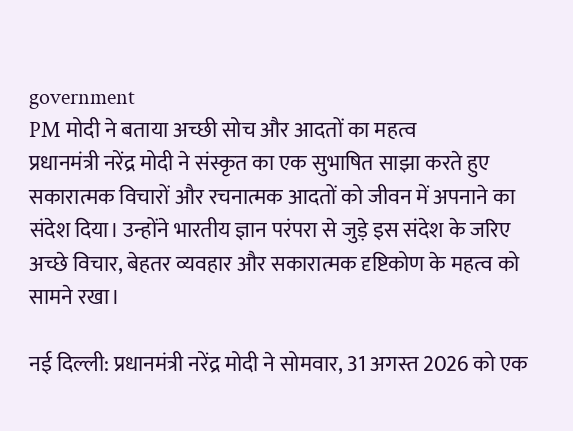government
PM मोदी ने बताया अच्छी सोच और आदतों का महत्व
प्रधानमंत्री नरेंद्र मोदी ने संस्कृत का एक सुभाषित साझा करते हुए सकारात्मक विचारों और रचनात्मक आदतों को जीवन में अपनाने का संदेश दिया। उन्होंने भारतीय ज्ञान परंपरा से जुड़े इस संदेश के जरिए अच्छे विचार, बेहतर व्यवहार और सकारात्मक दृष्टिकोण के महत्व को सामने रखा।

नई दिल्ली: प्रधानमंत्री नरेंद्र मोदी ने सोमवार, 31 अगस्त 2026 को एक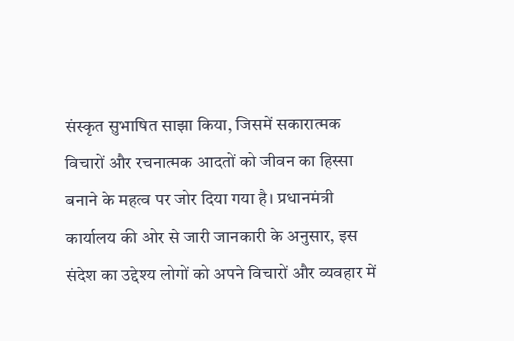संस्कृत सुभाषित साझा किया, जिसमें सकारात्मक विचारों और रचनात्मक आदतों को जीवन का हिस्सा बनाने के महत्व पर जोर दिया गया है। प्रधानमंत्री कार्यालय की ओर से जारी जानकारी के अनुसार, इस संदेश का उद्देश्य लोगों को अपने विचारों और व्यवहार में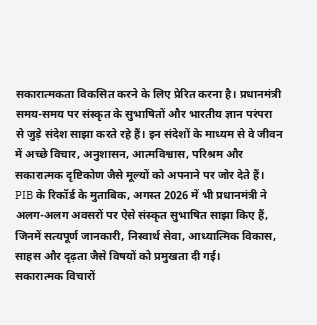सकारात्मकता विकसित करने के लिए प्रेरित करना है। प्रधानमंत्री समय-समय पर संस्कृत के सुभाषितों और भारतीय ज्ञान परंपरा से जुड़े संदेश साझा करते रहे हैं। इन संदेशों के माध्यम से वे जीवन में अच्छे विचार, अनुशासन, आत्मविश्वास, परिश्रम और सकारात्मक दृष्टिकोण जैसे मूल्यों को अपनाने पर जोर देते हैं। PIB के रिकॉर्ड के मुताबिक, अगस्त 2026 में भी प्रधानमंत्री ने अलग-अलग अवसरों पर ऐसे संस्कृत सुभाषित साझा किए हैं, जिनमें सत्यपूर्ण जानकारी, निस्वार्थ सेवा, आध्यात्मिक विकास, साहस और दृढ़ता जैसे विषयों को प्रमुखता दी गई।
सकारात्मक विचारों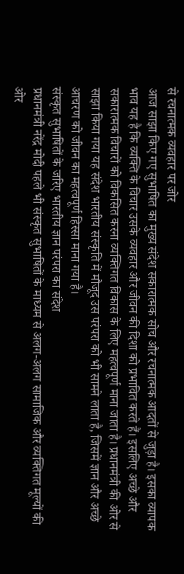से रचनात्मक व्यवहार पर जोर
आज साझा किए गए सुभाषित का मुख्य संदेश सकारात्मक सोच और रचनात्मक आदतों से जुड़ा है। इसका व्यापक भाव यह है कि व्यक्ति के विचार उसके व्यवहार और जीवन की दिशा को प्रभावित करते हैं। इसलिए अच्छे और सकारात्मक विचारों को विकसित करना व्यक्तिगत विकास के लिए महत्वपूर्ण माना जाता है। प्रधानमंत्री की ओर से साझा किया गया यह संदेश भारतीय संस्कृति में मौजूद उस परंपरा को भी सामने लाता है, जिसमें ज्ञान और अच्छे आचरण को जीवन का महत्वपूर्ण हिस्सा माना गया है।
संस्कृत सुभाषितों के जरिए भारतीय ज्ञान परंपरा का संदेश
प्रधानमंत्री नरेंद्र मोदी पहले भी संस्कृत सुभाषितों के माध्यम से अलग-अलग सामाजिक और व्यक्तिगत मूल्यों की ओर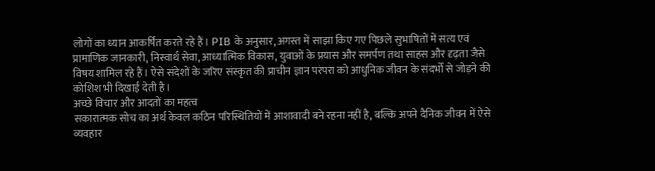लोगों का ध्यान आकर्षित करते रहे हैं। PIB के अनुसार, अगस्त में साझा किए गए पिछले सुभाषितों में सत्य एवं प्रामाणिक जानकारी, निस्वार्थ सेवा, आध्यात्मिक विकास, युवाओं के प्रयास और समर्पण तथा साहस और दृढ़ता जैसे विषय शामिल रहे हैं। ऐसे संदेशों के जरिए संस्कृत की प्राचीन ज्ञान परंपरा को आधुनिक जीवन के संदर्भों से जोड़ने की कोशिश भी दिखाई देती है।
अच्छे विचार और आदतों का महत्व
सकारात्मक सोच का अर्थ केवल कठिन परिस्थितियों में आशावादी बने रहना नहीं है, बल्कि अपने दैनिक जीवन में ऐसे व्यवहार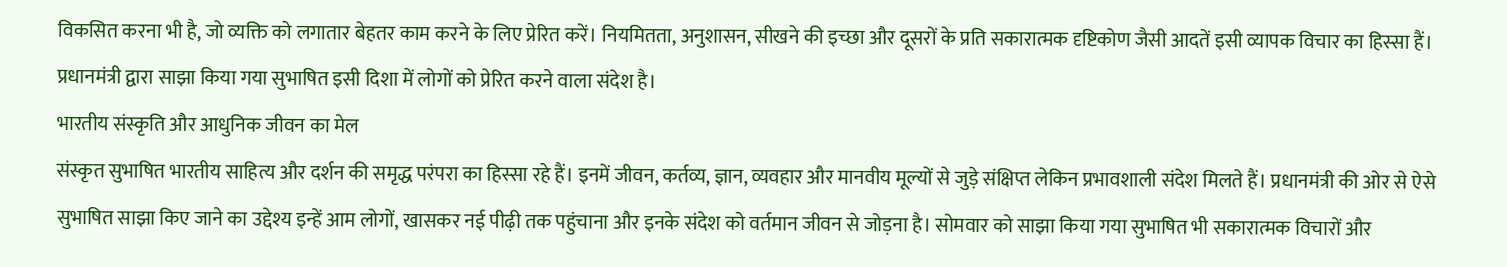विकसित करना भी है, जो व्यक्ति को लगातार बेहतर काम करने के लिए प्रेरित करें। नियमितता, अनुशासन, सीखने की इच्छा और दूसरों के प्रति सकारात्मक दृष्टिकोण जैसी आदतें इसी व्यापक विचार का हिस्सा हैं। प्रधानमंत्री द्वारा साझा किया गया सुभाषित इसी दिशा में लोगों को प्रेरित करने वाला संदेश है।
भारतीय संस्कृति और आधुनिक जीवन का मेल
संस्कृत सुभाषित भारतीय साहित्य और दर्शन की समृद्ध परंपरा का हिस्सा रहे हैं। इनमें जीवन, कर्तव्य, ज्ञान, व्यवहार और मानवीय मूल्यों से जुड़े संक्षिप्त लेकिन प्रभावशाली संदेश मिलते हैं। प्रधानमंत्री की ओर से ऐसे सुभाषित साझा किए जाने का उद्देश्य इन्हें आम लोगों, खासकर नई पीढ़ी तक पहुंचाना और इनके संदेश को वर्तमान जीवन से जोड़ना है। सोमवार को साझा किया गया सुभाषित भी सकारात्मक विचारों और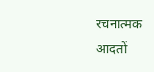रचनात्मक आदतों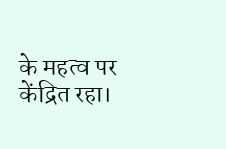के महत्व पर केंद्रित रहा।